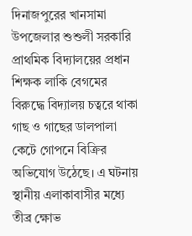দিনাজপুরের খানসামা উপজেলার শুশুলী সরকারি প্রাথমিক বিদ্যালয়ের প্রধান শিক্ষক লাকি বেগমের বিরুদ্ধে বিদ্যালয় চত্বরে থাকা গাছ ও গাছের ডালপালা কেটে গোপনে বিক্রির অভিযোগ উঠেছে। এ ঘটনায় স্থানীয় এলাকাবাসীর মধ্যে তীব্র ক্ষোভ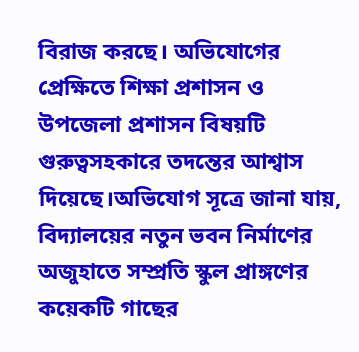বিরাজ করছে। অভিযোগের প্রেক্ষিতে শিক্ষা প্রশাসন ও উপজেলা প্রশাসন বিষয়টি গুরুত্বসহকারে তদন্তের আশ্বাস দিয়েছে।অভিযোগ সূত্রে জানা যায়, বিদ্যালয়ের নতুন ভবন নির্মাণের অজুহাতে সম্প্রতি স্কুল প্রাঙ্গণের কয়েকটি গাছের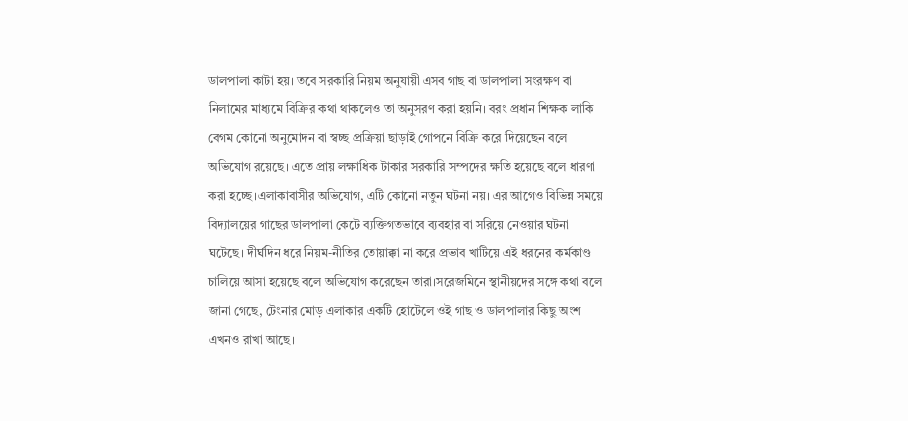ডালপালা কাটা হয়। তবে সরকারি নিয়ম অনুযায়ী এসব গাছ বা ডালপালা সংরক্ষণ বা নিলামের মাধ্যমে বিক্রির কথা থাকলেও তা অনুসরণ করা হয়নি। বরং প্রধান শিক্ষক লাকি বেগম কোনো অনুমোদন বা স্বচ্ছ প্রক্রিয়া ছাড়াই গোপনে বিক্রি করে দিয়েছেন বলে অভিযোগ রয়েছে। এতে প্রায় লক্ষাধিক টাকার সরকারি সম্পদের ক্ষতি হয়েছে বলে ধারণা করা হচ্ছে।এলাকাবাসীর অভিযোগ, এটি কোনো নতুন ঘটনা নয়। এর আগেও বিভিন্ন সময়ে বিদ্যালয়ের গাছের ডালপালা কেটে ব্যক্তিগতভাবে ব্যবহার বা সরিয়ে নেওয়ার ঘটনা ঘটেছে। দীর্ঘদিন ধরে নিয়ম-নীতির তোয়াক্কা না করে প্রভাব খাটিয়ে এই ধরনের কর্মকাণ্ড চালিয়ে আসা হয়েছে বলে অভিযোগ করেছেন তারা।সরেজমিনে স্থানীয়দের সঙ্গে কথা বলে জানা গেছে, টেংনার মোড় এলাকার একটি হোটেলে ওই গাছ ও ডালপালার কিছু অংশ এখনও রাখা আছে।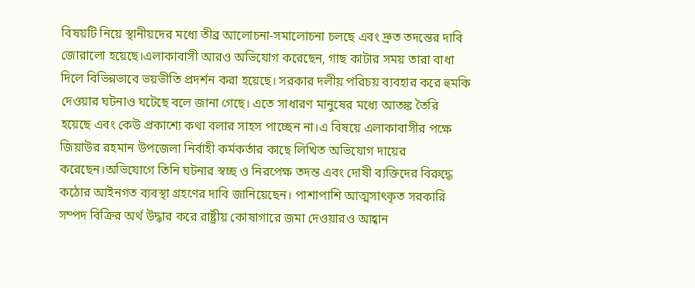বিষয়টি নিয়ে স্থানীয়দের মধ্যে তীব্র আলোচনা-সমালোচনা চলছে এবং দ্রুত তদন্তের দাবি জোরালো হয়েছে।এলাকাবাসী আরও অভিযোগ করেছেন, গাছ কাটার সময় তারা বাধা দিলে বিভিন্নভাবে ভয়ভীতি প্রদর্শন করা হয়েছে। সরকার দলীয় পরিচয় ব্যবহার করে হুমকি দেওয়ার ঘটনাও ঘটেছে বলে জানা গেছে। এতে সাধারণ মানুষের মধ্যে আতঙ্ক তৈরি হয়েছে এবং কেউ প্রকাশ্যে কথা বলার সাহস পাচ্ছেন না।এ বিষয়ে এলাকাবাসীর পক্ষে জিয়াউর রহমান উপজেলা নির্বাহী কর্মকর্তার কাছে লিখিত অভিযোগ দায়ের করেছেন।অভিযোগে তিনি ঘটনার স্বচ্ছ ও নিরপেক্ষ তদন্ত এবং দোষী ব্যক্তিদের বিরুদ্ধে কঠোর আইনগত ব্যবস্থা গ্রহণের দাবি জানিয়েছেন। পাশাপাশি আত্মসাৎকৃত সরকারি সম্পদ বিক্রির অর্থ উদ্ধার করে রাষ্ট্রীয় কোষাগারে জমা দেওয়ারও আহ্বান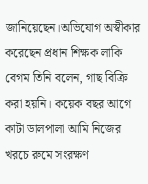জানিয়েছেন।অভিযোগ অস্বীকার করেছেন প্রধান শিক্ষক লাকি বেগম তিনি বলেন, গাছ বিক্রি করা হয়নি। কয়েক বছর আগে কাটা ডালপালা আমি নিজের খরচে রুমে সংরক্ষণ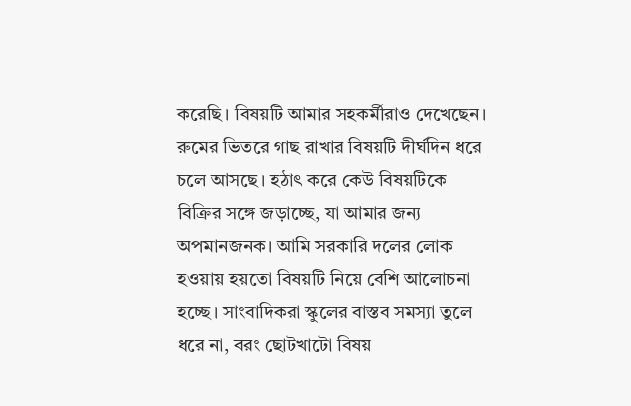করেছি। বিষয়টি আমার সহকর্মীরাও দেখেছেন। রুমের ভিতরে গাছ রাখার বিষয়টি দীর্ঘদিন ধরে চলে আসছে। হঠাৎ করে কেউ বিষয়টিকে বিক্রির সঙ্গে জড়াচ্ছে, যা আমার জন্য অপমানজনক। আমি সরকারি দলের লোক হওয়ায় হয়তো বিষয়টি নিয়ে বেশি আলোচনা হচ্ছে। সাংবাদিকরা স্কুলের বাস্তব সমস্যা তুলে ধরে না, বরং ছোটখাটো বিষয়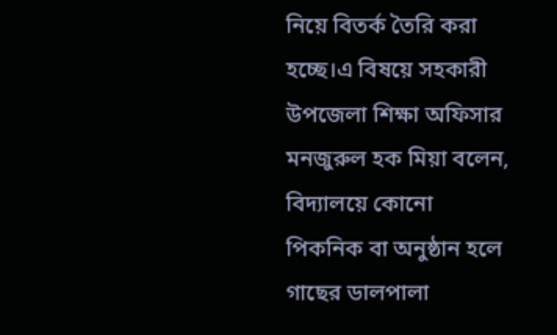নিয়ে বিতর্ক তৈরি করা হচ্ছে।এ বিষয়ে সহকারী উপজেলা শিক্ষা অফিসার মনজুরুল হক মিয়া বলেন, বিদ্যালয়ে কোনো পিকনিক বা অনুষ্ঠান হলে গাছের ডালপালা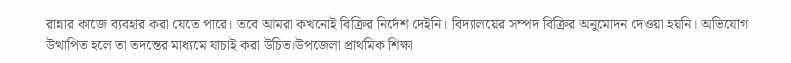রান্নার কাজে ব্যবহার করা যেতে পারে। তবে আমরা কখনোই বিক্রির নির্দেশ দেইনি। বিদ্যালয়ের সম্পদ বিক্রির অনুমোদন দেওয়া হয়নি। অভিযোগ উত্থাপিত হলে তা তদন্তের মাধ্যমে যাচাই করা উচিত।উপজেলা প্রাথমিক শিক্ষা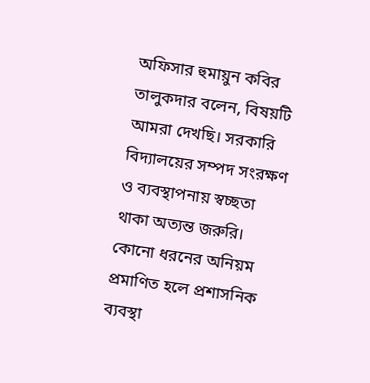অফিসার হুমায়ুন কবির তালুকদার বলেন, বিষয়টি আমরা দেখছি। সরকারি বিদ্যালয়ের সম্পদ সংরক্ষণ ও ব্যবস্থাপনায় স্বচ্ছতা থাকা অত্যন্ত জরুরি। কোনো ধরনের অনিয়ম প্রমাণিত হলে প্রশাসনিক ব্যবস্থা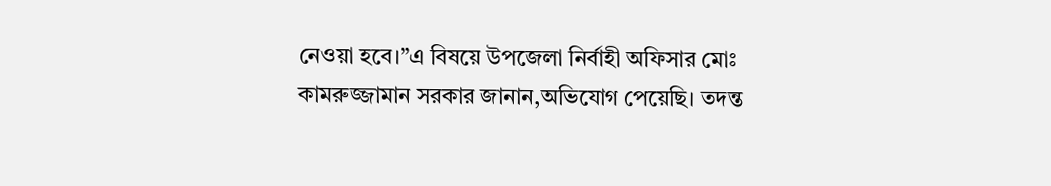নেওয়া হবে।”এ বিষয়ে উপজেলা নির্বাহী অফিসার মোঃ কামরুজ্জামান সরকার জানান,অভিযোগ পেয়েছি। তদন্ত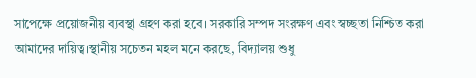সাপেক্ষে প্রয়োজনীয় ব্যবস্থা গ্রহণ করা হবে। সরকারি সম্পদ সংরক্ষণ এবং স্বচ্ছতা নিশ্চিত করা আমাদের দায়িত্ব।স্থানীয় সচেতন মহল মনে করছে, বিদ্যালয় শুধু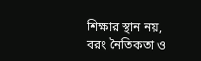শিক্ষার স্থান নয়, বরং নৈতিকতা ও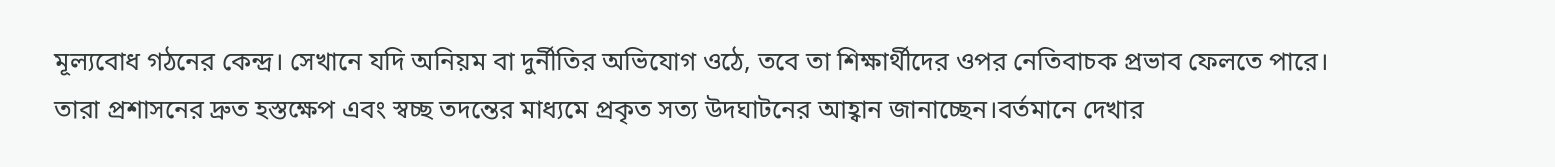মূল্যবোধ গঠনের কেন্দ্র। সেখানে যদি অনিয়ম বা দুর্নীতির অভিযোগ ওঠে, তবে তা শিক্ষার্থীদের ওপর নেতিবাচক প্রভাব ফেলতে পারে। তারা প্রশাসনের দ্রুত হস্তক্ষেপ এবং স্বচ্ছ তদন্তের মাধ্যমে প্রকৃত সত্য উদঘাটনের আহ্বান জানাচ্ছেন।বর্তমানে দেখার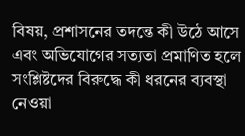বিষয়, প্রশাসনের তদন্তে কী উঠে আসে এবং অভিযোগের সত্যতা প্রমাণিত হলে সংশ্লিষ্টদের বিরুদ্ধে কী ধরনের ব্যবস্থা নেওয়া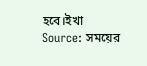হবে।ইখা
Source: সময়ের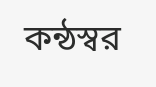কন্ঠস্বর